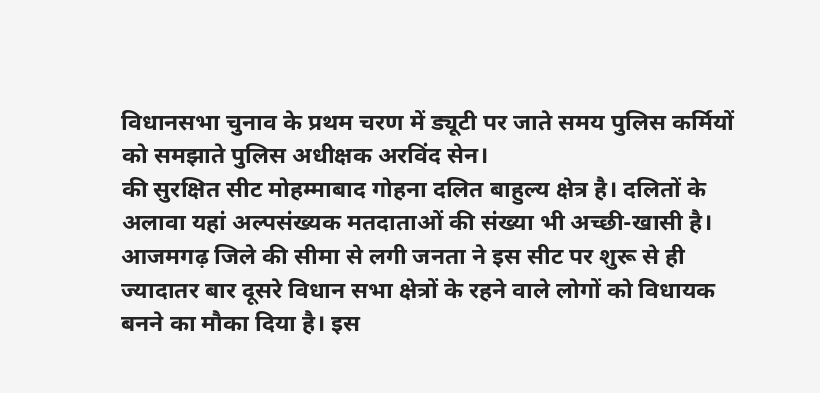विधानसभा चुनाव के प्रथम चरण में ड्यूटी पर जाते समय पुलिस कर्मियों को समझाते पुलिस अधीक्षक अरविंद सेन।
की सुरक्षित सीट मोहम्माबाद गोहना दलित बाहुल्य क्षेत्र है। दलितों के अलावा यहां अल्पसंख्यक मतदाताओं की संख्या भी अच्छी-खासी है। आजमगढ़ जिले की सीमा से लगी जनता ने इस सीट पर शुरू से ही ज्यादातर बार दूसरे विधान सभा क्षेत्रों के रहने वाले लोगों को विधायक बनने का मौका दिया है। इस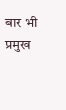बार भी प्रमुख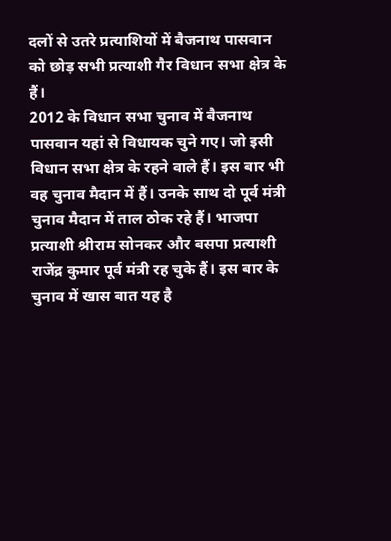दलों से उतरे प्रत्याशियों में बैजनाथ पासवान को छोड़ सभी प्रत्याशी गैर विधान सभा क्षेत्र के हैं।
2012 के विधान सभा चुनाव में बैजनाथ पासवान यहां से विधायक चुने गए। जो इसी विधान सभा क्षेत्र के रहने वाले हैं। इस बार भी वह चुनाव मैदान में हैं। उनके साथ दो पूर्व मंत्री चुनाव मैदान में ताल ठोक रहे हैं। भाजपा प्रत्याशी श्रीराम सोनकर और बसपा प्रत्याशी राजेंद्र कुमार पूर्व मंत्री रह चुके हैं। इस बार के चुनाव में खास बात यह है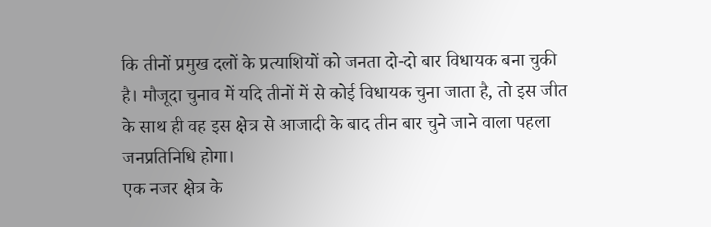कि तीनों प्रमुख दलों के प्रत्याशियों को जनता दो-दो बार विधायक बना चुकी है। मौजूदा चुनाव में यदि तीनों में से कोई विधायक चुना जाता है, तो इस जीत के साथ ही वह इस क्षेत्र से आजादी के बाद तीन बार चुने जाने वाला पहला जनप्रतिनिधि होगा।
एक नजर क्षेत्र के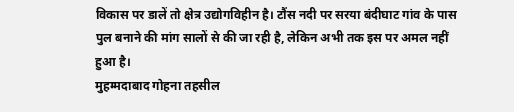विकास पर डालें तो क्षेत्र उद्योगविहीन है। टौंस नदी पर सरया बंदीघाट गांव के पास पुल बनाने की मांग सालों से की जा रही है, लेकिन अभी तक इस पर अमल नहीं हुआ है।
मुहम्मदाबाद गोहना तहसील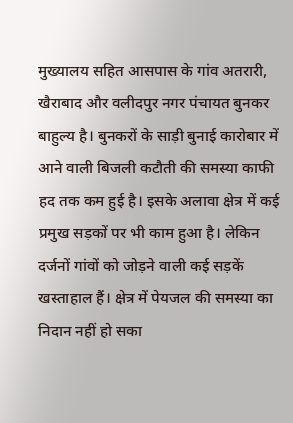मुख्यालय सहित आसपास के गांव अतरारी, खैराबाद और वलीदपुर नगर पंचायत बुनकर बाहुल्य है। बुनकरों के साड़ी बुनाई कारोबार में आने वाली बिजली कटौती की समस्या काफी हद तक कम हुई है। इसके अलावा क्षेत्र में कई प्रमुख सड़कों पर भी काम हुआ है। लेकिन दर्जनों गांवों को जोड़ने वाली कई सड़कें खस्ताहाल हैं। क्षेत्र में पेयजल की समस्या का निदान नहीं हो सका